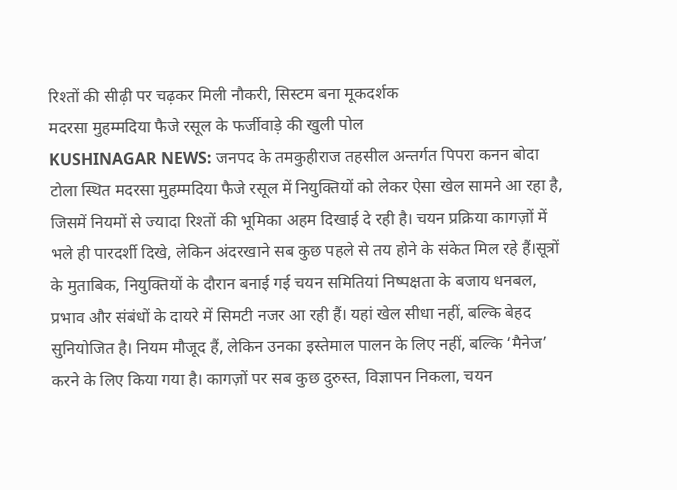रिश्तों की सीढ़ी पर चढ़कर मिली नौकरी, सिस्टम बना मूकदर्शक
मदरसा मुहम्मदिया फैजे रसूल के फर्जीवाड़े की खुली पोल
KUSHINAGAR NEWS: जनपद के तमकुहीराज तहसील अन्तर्गत पिपरा कनन बोदा टोला स्थित मदरसा मुहम्मदिया फैजे रसूल में नियुक्तियों को लेकर ऐसा खेल सामने आ रहा है, जिसमें नियमों से ज्यादा रिश्तों की भूमिका अहम दिखाई दे रही है। चयन प्रक्रिया कागज़ों में भले ही पारदर्शी दिखे, लेकिन अंदरखाने सब कुछ पहले से तय होने के संकेत मिल रहे हैं।सूत्रों के मुताबिक, नियुक्तियों के दौरान बनाई गई चयन समितियां निष्पक्षता के बजाय धनबल, प्रभाव और संबंधों के दायरे में सिमटी नजर आ रही हैं। यहां खेल सीधा नहीं, बल्कि बेहद सुनियोजित है। नियम मौजूद हैं, लेकिन उनका इस्तेमाल पालन के लिए नहीं, बल्कि ‘मैनेज’ करने के लिए किया गया है। कागज़ों पर सब कुछ दुरुस्त, विज्ञापन निकला, चयन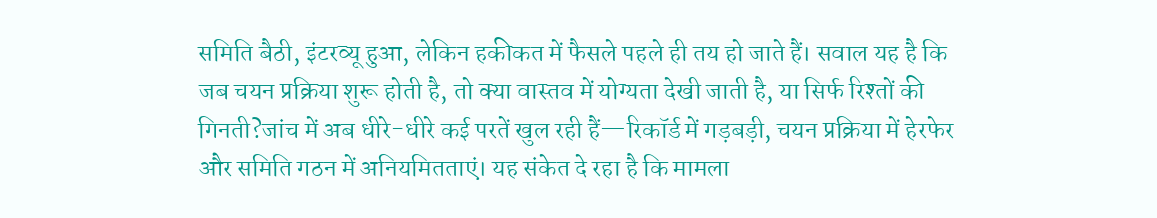समिति बैठी, इंटरव्यू हुआ, लेकिन हकीकत में फैसले पहले ही तय हो जाते हैं। सवाल यह है कि जब चयन प्रक्रिया शुरू होती है, तो क्या वास्तव में योग्यता देखी जाती है, या सिर्फ रिश्तों की गिनती?जांच में अब धीरे-धीरे कई परतें खुल रही हैं—रिकॉर्ड में गड़बड़ी, चयन प्रक्रिया में हेरफेर और समिति गठन में अनियमितताएं। यह संकेत दे रहा है कि मामला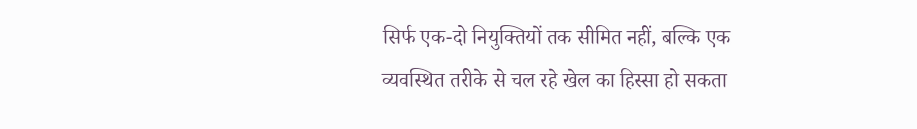सिर्फ एक-दो नियुक्तियों तक सीमित नहीं, बल्कि एक व्यवस्थित तरीके से चल रहे खेल का हिस्सा हो सकता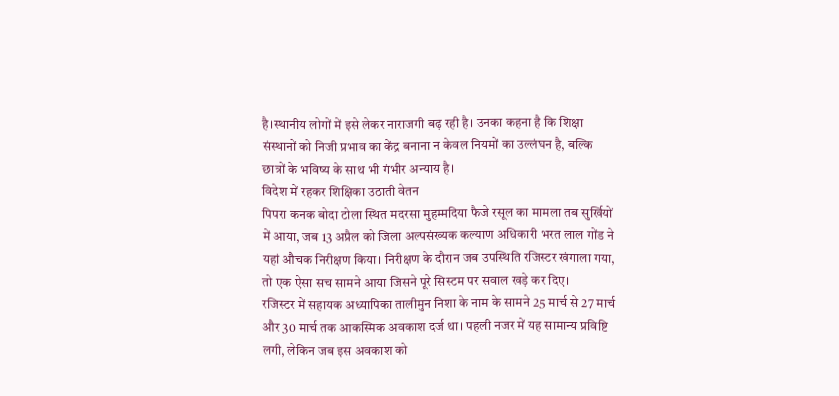है।स्थानीय लोगों में इसे लेकर नाराजगी बढ़ रही है। उनका कहना है कि शिक्षा संस्थानों को निजी प्रभाव का केंद्र बनाना न केवल नियमों का उल्लंघन है, बल्कि छात्रों के भविष्य के साथ भी गंभीर अन्याय है।
विदेश में रहकर शिक्षिका उठाती वेतन
पिपरा कनक बोदा टोला स्थित मदरसा मुहम्मदिया फैजे रसूल का मामला तब सुर्खियों में आया, जब 13 अप्रैल को जिला अल्पसंख्यक कल्याण अधिकारी भरत लाल गोंड ने यहां औचक निरीक्षण किया। निरीक्षण के दौरान जब उपस्थिति रजिस्टर खंगाला गया, तो एक ऐसा सच सामने आया जिसने पूरे सिस्टम पर सवाल खड़े कर दिए।
रजिस्टर में सहायक अध्यापिका तालीमुन निशा के नाम के सामने 25 मार्च से 27 मार्च और 30 मार्च तक आकस्मिक अवकाश दर्ज था। पहली नजर में यह सामान्य प्रविष्टि लगी, लेकिन जब इस अवकाश को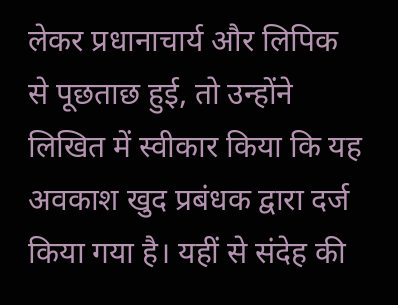लेकर प्रधानाचार्य और लिपिक से पूछताछ हुई, तो उन्होंने लिखित में स्वीकार किया कि यह अवकाश खुद प्रबंधक द्वारा दर्ज किया गया है। यहीं से संदेह की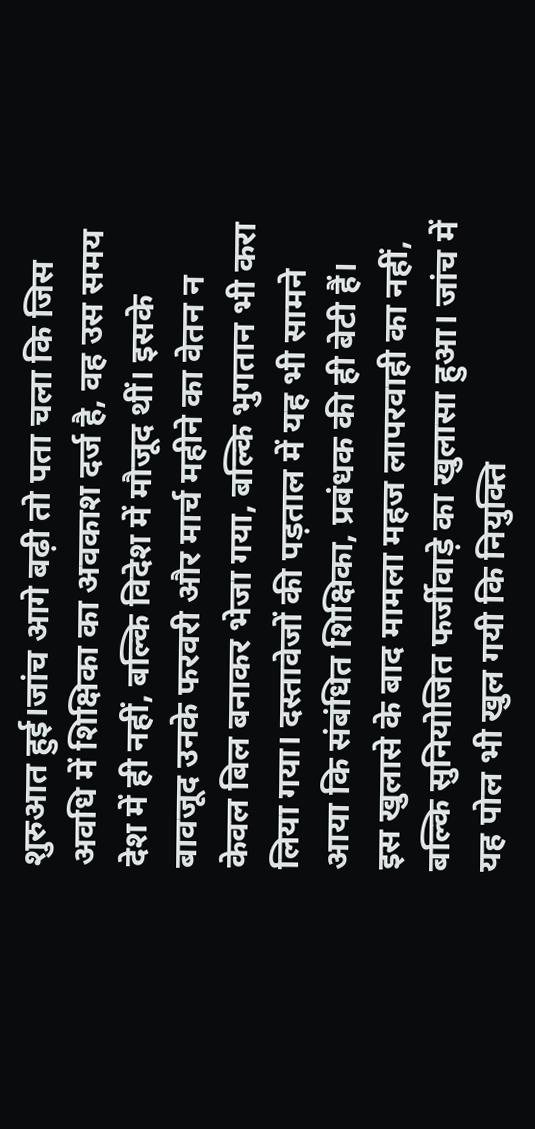शुरुआत हुई।जांच आगे बढ़ी तो पता चला कि जिस अवधि में शिक्षिका का अवकाश दर्ज है, वह उस समय देश में ही नहीं, बल्कि विदेश में मौजूद थीं। इसके बावजूद उनके फरवरी और मार्च महीने का वेतन न केवल बिल बनाकर भेजा गया, बल्कि भुगतान भी करा लिया गया। दस्तावेजों की पड़ताल में यह भी सामने आया कि संबंधित शिक्षिका, प्रबंधक की ही बेटी हैं।
इस खुलासे के बाद मामला महज लापरवाही का नहीं, बल्कि सुनियोजित फर्जीवाड़े का खुलासा हुआ। जांच में यह पोल भी खुल गयी कि नियुक्ति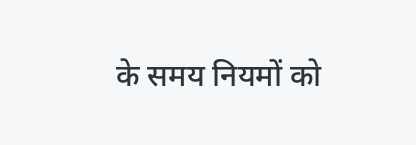के समय नियमों को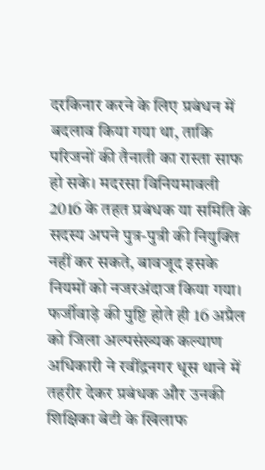दरकिनार करने के लिए प्रबंधन में बदलाव किया गया था, ताकि परिजनों की तैनाती का रास्ता साफ हो सके। मदरसा विनियमावली 2016 के तहत प्रबंधक या समिति के सदस्य अपने पुत्र-पुत्री की नियुक्ति नहीं कर सकते, बावजूद इसके नियमों को नजरअंदाज किया गया।
फर्जीवाड़े की पुष्टि होते ही 16 अप्रैल को जिला अल्पसंख्यक कल्याण अधिकारी ने रवींद्रनगर धूस थाने में तहरीर देकर प्रबंधक और उनकी शिक्षिका बेटी के खिलाफ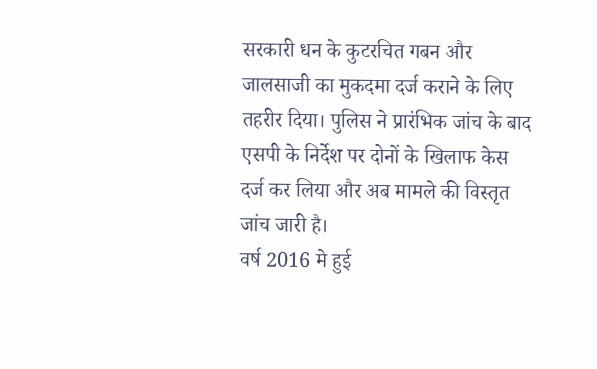सरकारी धन के कुटरचित गबन और जालसाजी का मुकदमा दर्ज कराने के लिए तहरीर दिया। पुलिस ने प्रारंभिक जांच के बाद एसपी के निर्देश पर दोनों के खिलाफ केस दर्ज कर लिया और अब मामले की विस्तृत जांच जारी है।
वर्ष 2016 मे हुई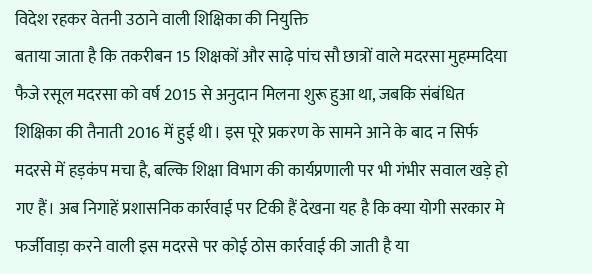विदेश रहकर वेतनी उठाने वाली शिक्षिका की नियुक्ति
बताया जाता है कि तकरीबन 15 शिक्षकों और साढ़े पांच सौ छात्रों वाले मदरसा मुहम्मदिया फैजे रसूल मदरसा को वर्ष 2015 से अनुदान मिलना शुरू हुआ था, जबकि संबंधित शिक्षिका की तैनाती 2016 में हुई थी। इस पूरे प्रकरण के सामने आने के बाद न सिर्फ मदरसे में हड़कंप मचा है, बल्कि शिक्षा विभाग की कार्यप्रणाली पर भी गंभीर सवाल खड़े हो गए हैं। अब निगाहें प्रशासनिक कार्रवाई पर टिकी हैं देखना यह है कि क्या योगी सरकार मे फर्जीवाड़ा करने वाली इस मदरसे पर कोई ठोस कार्रवाई की जाती है या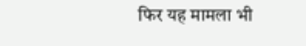फिर यह मामला भी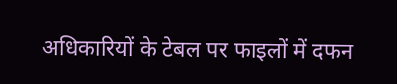अधिकारियों के टेबल पर फाइलों में दफन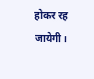होकर रह जायेगी।